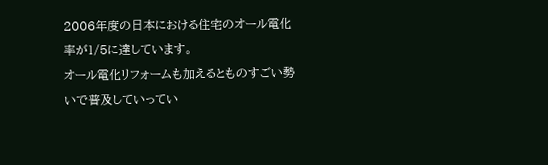2006年度の日本における住宅のオール電化率が1/5に達しています。
オール電化リフォームも加えるとものすごい勢いで普及していってい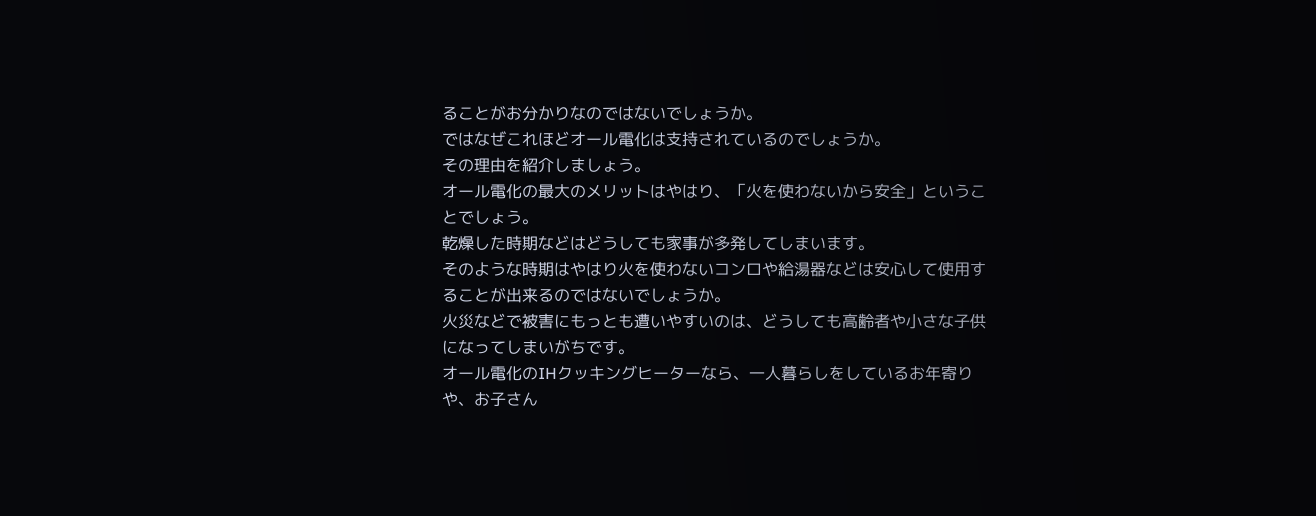ることがお分かりなのではないでしょうか。
ではなぜこれほどオール電化は支持されているのでしょうか。
その理由を紹介しましょう。
オール電化の最大のメリットはやはり、「火を使わないから安全」ということでしょう。
乾燥した時期などはどうしても家事が多発してしまいます。
そのような時期はやはり火を使わないコンロや給湯器などは安心して使用することが出来るのではないでしょうか。
火災などで被害にもっとも遭いやすいのは、どうしても高齢者や小さな子供になってしまいがちです。
オール電化のIHクッキングヒーターなら、一人暮らしをしているお年寄りや、お子さん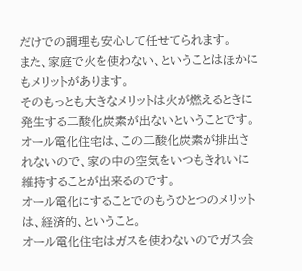だけでの調理も安心して任せてられます。
また、家庭で火を使わない、ということはほかにもメリットがあります。
そのもっとも大きなメリットは火が燃えるときに発生する二酸化炭素が出ないということです。
オール電化住宅は、この二酸化炭素が排出されないので、家の中の空気をいつもきれいに維持することが出来るのです。
オール電化にすることでのもうひとつのメリットは、経済的、ということ。
オール電化住宅はガスを使わないのでガス会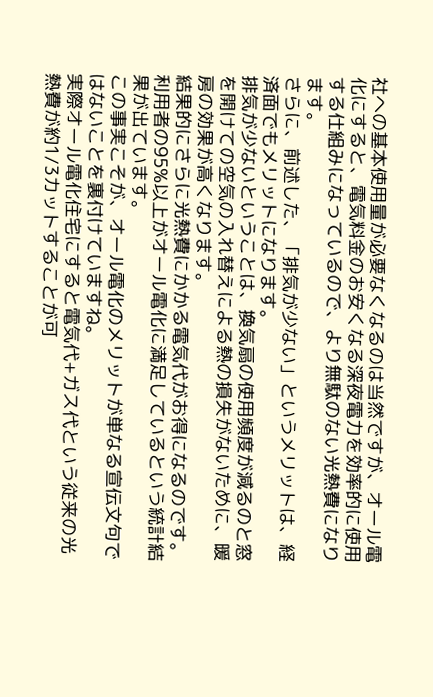社への基本使用量が必要なくなるのは当然ですが、オール電化にすると、電気料金のお安くなる深夜電力を効率的に使用する仕組みになっているので、より無駄のない光熱費になります。
さらに、前述した、「排気が少ない」というメリットは、経済面でもメリットになります。
排気が少ないということは、換気扇の使用頻度が減るのと窓を開けての空気の入れ替えによる熱の損失がないために、暖房の効果が高くなります。
結果的にさらに光熱費にかかる電気代がお得になるのです。
利用者の95%以上がオール電化に満足しているという統計結果が出ています。
この事実こそが、オール電化のメリットが単なる宣伝文句ではないことを裏付けていますね。
実際オール電化住宅にすると電気代+ガス代という従来の光熱費が約1/3カットすることが可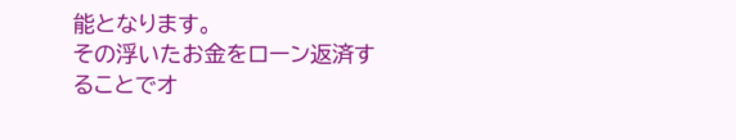能となります。
その浮いたお金をローン返済することでオ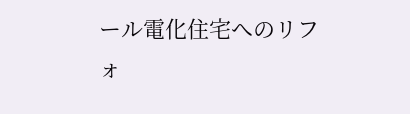ール電化住宅へのリフォ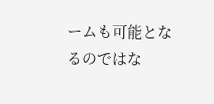ームも可能となるのではな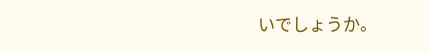いでしょうか。